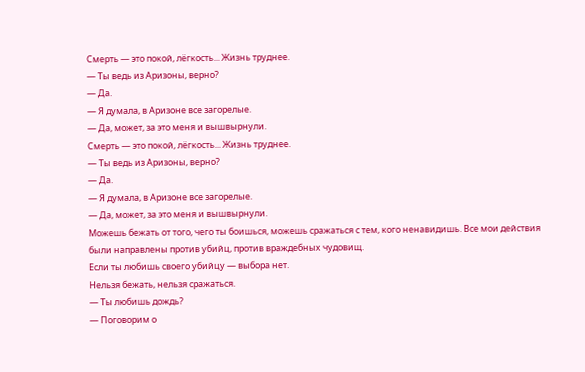Смерть — это покой, лёгкость... Жизнь труднее.
— Ты ведь из Аризоны, верно?
— Да.
— Я думала, в Аризоне все загорелые.
— Да, может, за это меня и вышвырнули.
Смерть — это покой, лёгкость... Жизнь труднее.
— Ты ведь из Аризоны, верно?
— Да.
— Я думала, в Аризоне все загорелые.
— Да, может, за это меня и вышвырнули.
Можешь бежать от того, чего ты боишься, можешь сражаться с тем, кого ненавидишь. Все мои действия были направлены против убийц, против враждебных чудовищ.
Если ты любишь своего убийцу — выбора нет.
Нельзя бежать, нельзя сражаться.
— Ты любишь дождь?
— Поговорим о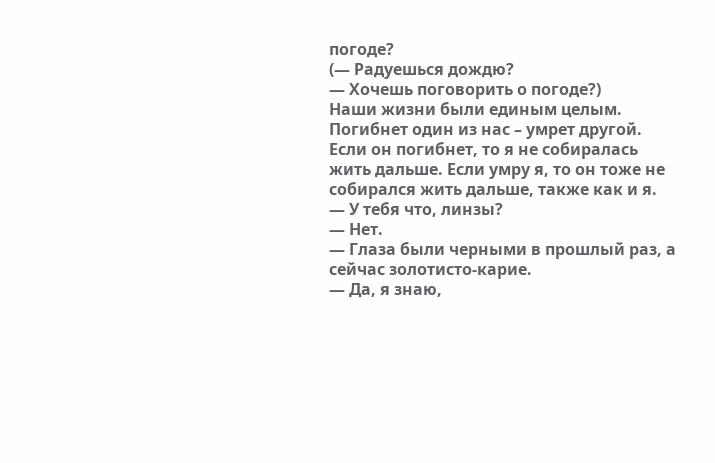погоде?
(— Радуешься дождю?
— Хочешь поговорить о погоде?)
Наши жизни были единым целым. Погибнет один из нас – умрет другой. Если он погибнет, то я не собиралась жить дальше. Если умру я, то он тоже не собирался жить дальше, также как и я.
— У тебя что, линзы?
— Нет.
— Глаза были черными в прошлый раз, а сейчас золотисто-карие.
— Да, я знаю,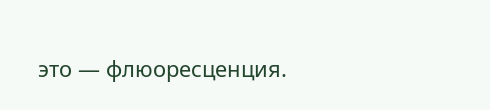это — флюоресценция.